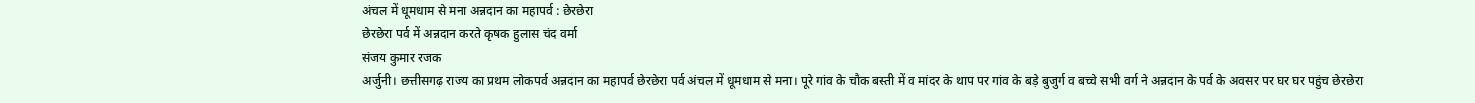अंचल में धूमधाम से मना अन्नदान का महापर्व : छेरछेरा
छेरछेरा पर्व में अन्नदान करते कृषक हुलास चंद वर्मा
संजय कुमार रजक
अर्जुनी। छत्तीसगढ़ राज्य का प्रथम लोकपर्व अन्नदान का महापर्व छेरछेरा पर्व अंचल में धूमधाम से मना। पूरे गांव के चौक बस्ती में व मांदर के थाप पर गांव के बड़े बुजुर्ग व बच्चे सभी वर्ग ने अन्नदान के पर्व के अवसर पर घर घर पहुंच छेरछेरा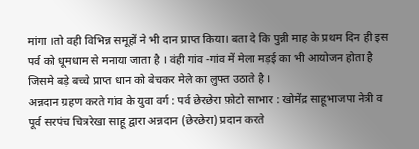मांगा ।तो वही विभिन्न समूहों ने भी दान प्राप्त किया। बता दे कि पुन्नी माह के प्रथम दिन ही इस पर्व को धूमधाम से मनाया जाता है । वंही गांव -गांव में मेला मड़ई का भी आयोजन होता है जिसमे बड़े बच्चे प्राप्त धान को बेचकर मेले का लुफ्त उठाते है ।
अन्नदान ग्रहण करते गांव के युवा वर्ग : पर्व छेरछेरा फ़ोटो साभार : खोमेंद्र साहूभाजपा नेत्री व पूर्व सरपंच चित्ररेखा साहू द्वारा अन्नदान (छेरछेरा) प्रदान करते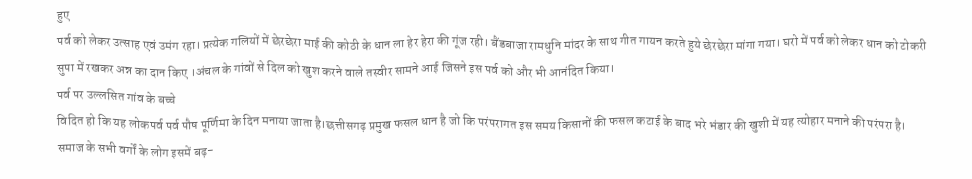हुए
पर्व को लेकर उत्साह एवं उमंग रहा। प्रत्येक गलियों में छेरछेरा माई की कोठी के धान ला हेर हेरा की गूंज रही। बैंडबाजा रामधुनि मांदर के साथ गीत गायन करते हुये छेरछेरा मांगा गया। घरो में पर्व को लेकर धान को टोकरी सुपा में रखकर अन्न का दान किए ।अंचल के गांवों से दिल को खुश करने वाले तस्वीर सामने आई जिसने इस पर्व को और भी आनंदित किया।
पर्व पर उल्लसित गांव के बच्चे
विदित हो कि यह लोकपर्व पर्व पौष पूर्णिमा के दिन मनाया जाता है।छत्तीसगढ़ प्रमुख फसल धान है जो कि परंपरागत इस समय किसानों की फसल कटाई के बाद भरे भंडार की खुशी में यह त्योहार मनाने की परंपरा है। समाज के सभी वर्गों के लोग इसमें बढ़-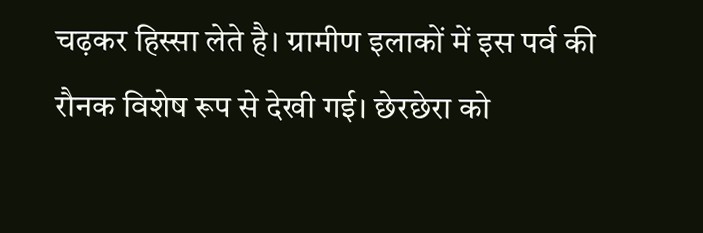चढ़कर हिस्सा लेते है। ग्रामीण इलाकों में इस पर्व की रौनक विशेष रूप से देखी गई। छेरछेरा को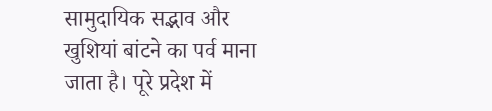सामुदायिक सद्भाव और खुशियां बांटने का पर्व माना जाता है। पूरे प्रदेश में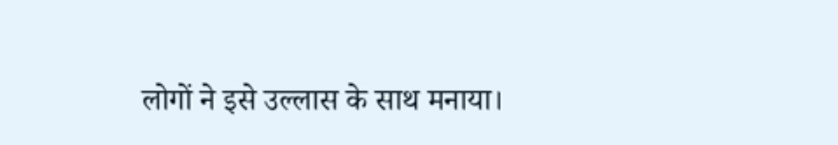लोगों ने इसे उल्लास के साथ मनाया।